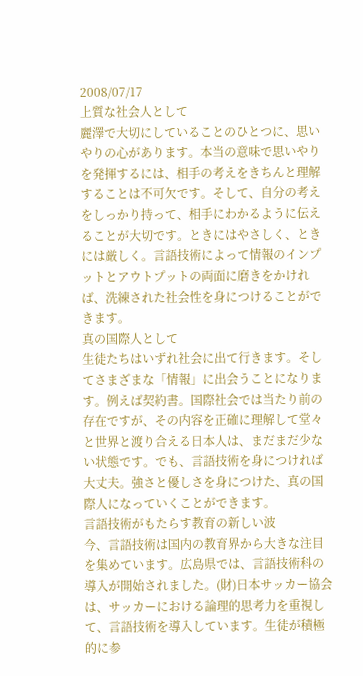2008/07/17
上質な社会人として
麗澤で大切にしていることのひとつに、思いやりの心があります。本当の意味で思いやりを発揮するには、相手の考えをきちんと理解することは不可欠です。そして、自分の考えをしっかり持って、相手にわかるように伝えることが大切です。ときにはやさしく、ときには厳しく。言語技術によって情報のインプットとアウトプットの両面に磨きをかければ、洗練された社会性を身につけることができます。
真の国際人として
生徒たちはいずれ社会に出て行きます。そしてさまざまな「情報」に出会うことになります。例えば契約書。国際社会では当たり前の存在ですが、その内容を正確に理解して堂々と世界と渡り合える日本人は、まだまだ少ない状態です。でも、言語技術を身につければ大丈夫。強さと優しさを身につけた、真の国際人になっていくことができます。
言語技術がもたらす教育の新しい波
今、言語技術は国内の教育界から大きな注目を集めています。広島県では、言語技術科の導入が開始されました。(財)日本サッカー協会は、サッカーにおける論理的思考力を重視して、言語技術を導入しています。生徒が積極的に参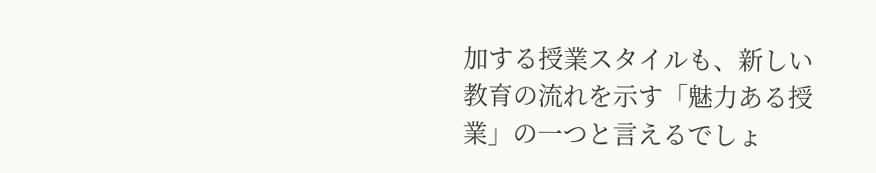加する授業スタイルも、新しい教育の流れを示す「魅力ある授業」の一つと言えるでしょ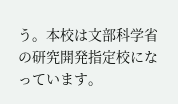う。本校は文部科学省の研究開発指定校になっています。